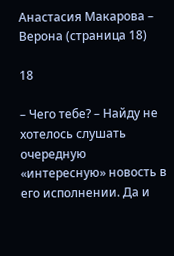Анастасия Макарова – Верона (страница 18)

18

– Чего тебе? – Найду не хотелось слушать очередную «интересную» новость в его исполнении. Да и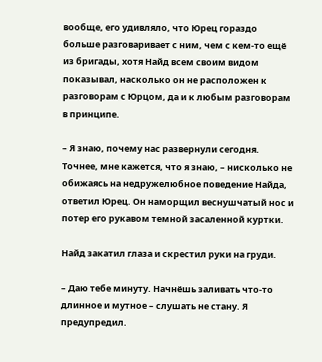вообще, его удивляло, что Юрец гораздо больше разговаривает с ним, чем с кем-то ещё из бригады, хотя Найд всем своим видом показывал, насколько он не расположен к разговорам с Юрцом, да и к любым разговорам в принципе.

– Я знаю, почему нас развернули сегодня. Точнее, мне кажется, что я знаю, – нисколько не обижаясь на недружелюбное поведение Найда, ответил Юрец. Он наморщил веснушчатый нос и потер его рукавом темной засаленной куртки.

Найд закатил глаза и скрестил руки на груди.

– Даю тебе минуту. Начнёшь заливать что-то длинное и мутное – слушать не стану. Я предупредил.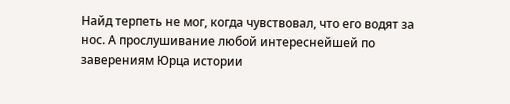Найд терпеть не мог, когда чувствовал, что его водят за нос. А прослушивание любой интереснейшей по заверениям Юрца истории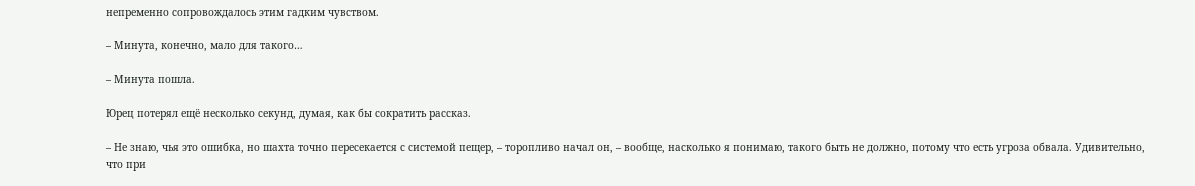непременно сопровождалось этим гадким чувством.

– Минута, конечно, мало для такого…

– Минута пошла.

Юрец потерял ещё несколько секунд, думая, как бы сократить рассказ.

– Не знаю, чья это ошибка, но шахта точно пересекается с системой пещер, – торопливо начал он, – вообще, насколько я понимаю, такого быть не должно, потому что есть угроза обвала. Удивительно, что при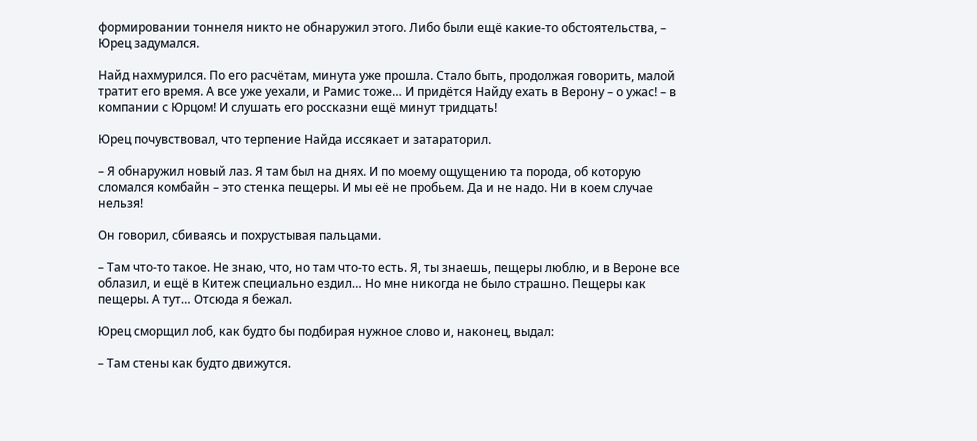формировании тоннеля никто не обнаружил этого. Либо были ещё какие-то обстоятельства, – Юрец задумался.

Найд нахмурился. По его расчётам, минута уже прошла. Стало быть, продолжая говорить, малой тратит его время. А все уже уехали, и Рамис тоже… И придётся Найду ехать в Верону – о ужас! – в компании с Юрцом! И слушать его россказни ещё минут тридцать!

Юрец почувствовал, что терпение Найда иссякает и затараторил.

– Я обнаружил новый лаз. Я там был на днях. И по моему ощущению та порода, об которую сломался комбайн – это стенка пещеры. И мы её не пробьем. Да и не надо. Ни в коем случае нельзя!

Он говорил, сбиваясь и похрустывая пальцами.

– Там что-то такое. Не знаю, что, но там что-то есть. Я, ты знаешь, пещеры люблю, и в Вероне все облазил, и ещё в Китеж специально ездил… Но мне никогда не было страшно. Пещеры как пещеры. А тут… Отсюда я бежал.

Юрец сморщил лоб, как будто бы подбирая нужное слово и, наконец, выдал:

– Там стены как будто движутся.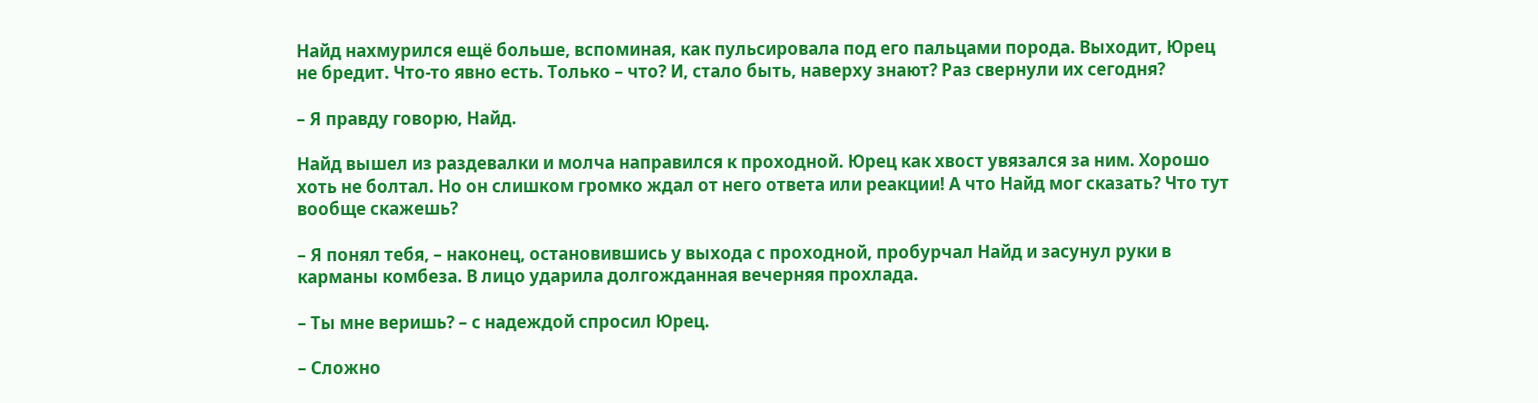Найд нахмурился ещё больше, вспоминая, как пульсировала под его пальцами порода. Выходит, Юрец не бредит. Что-то явно есть. Только – что? И, стало быть, наверху знают? Раз свернули их сегодня?

– Я правду говорю, Найд.

Найд вышел из раздевалки и молча направился к проходной. Юрец как хвост увязался за ним. Хорошо хоть не болтал. Но он слишком громко ждал от него ответа или реакции! А что Найд мог сказать? Что тут вообще скажешь?

– Я понял тебя, – наконец, остановившись у выхода с проходной, пробурчал Найд и засунул руки в карманы комбеза. В лицо ударила долгожданная вечерняя прохлада.

– Ты мне веришь? – с надеждой спросил Юрец.

– Сложно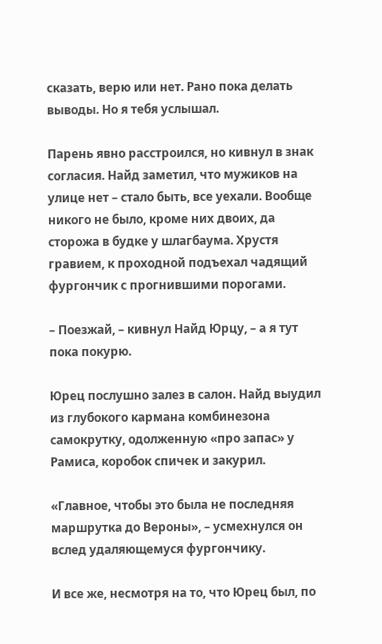сказать, верю или нет. Рано пока делать выводы. Но я тебя услышал.

Парень явно расстроился, но кивнул в знак согласия. Найд заметил, что мужиков на улице нет – стало быть, все уехали. Вообще никого не было, кроме них двоих, да сторожа в будке у шлагбаума. Хрустя гравием, к проходной подъехал чадящий фургончик с прогнившими порогами.

– Поезжай, – кивнул Найд Юрцу, – а я тут пока покурю.

Юрец послушно залез в салон. Найд выудил из глубокого кармана комбинезона самокрутку, одолженную «про запас» у Рамиса, коробок спичек и закурил.

«Главное, чтобы это была не последняя маршрутка до Вероны», – усмехнулся он вслед удаляющемуся фургончику.

И все же, несмотря на то, что Юрец был, по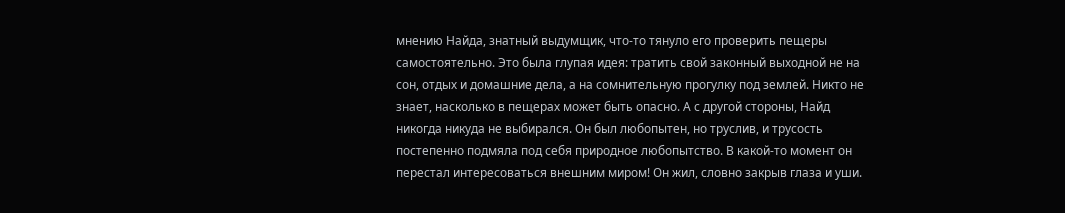мнению Найда, знатный выдумщик, что-то тянуло его проверить пещеры самостоятельно. Это была глупая идея: тратить свой законный выходной не на сон, отдых и домашние дела, а на сомнительную прогулку под землей. Никто не знает, насколько в пещерах может быть опасно. А с другой стороны, Найд никогда никуда не выбирался. Он был любопытен, но труслив, и трусость постепенно подмяла под себя природное любопытство. В какой-то момент он перестал интересоваться внешним миром! Он жил, словно закрыв глаза и уши.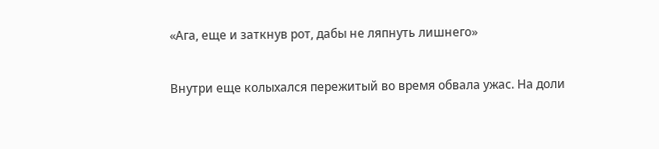«Ага, еще и заткнув рот, дабы не ляпнуть лишнего»

Внутри еще колыхался пережитый во время обвала ужас. На доли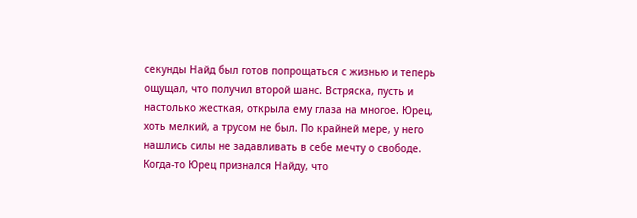секунды Найд был готов попрощаться с жизнью и теперь ощущал, что получил второй шанс. Встряска, пусть и настолько жесткая, открыла ему глаза на многое. Юрец, хоть мелкий, а трусом не был. По крайней мере, у него нашлись силы не задавливать в себе мечту о свободе. Когда-то Юрец признался Найду, что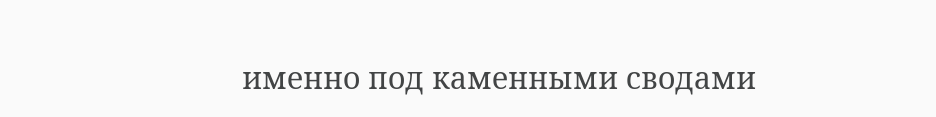именно под каменными сводами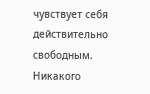чувствует себя действительно свободным. Никакого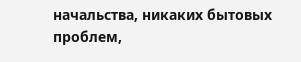начальства, никаких бытовых проблем,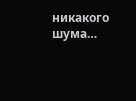никакого шума…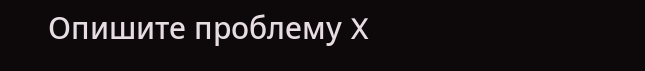Опишите проблему X